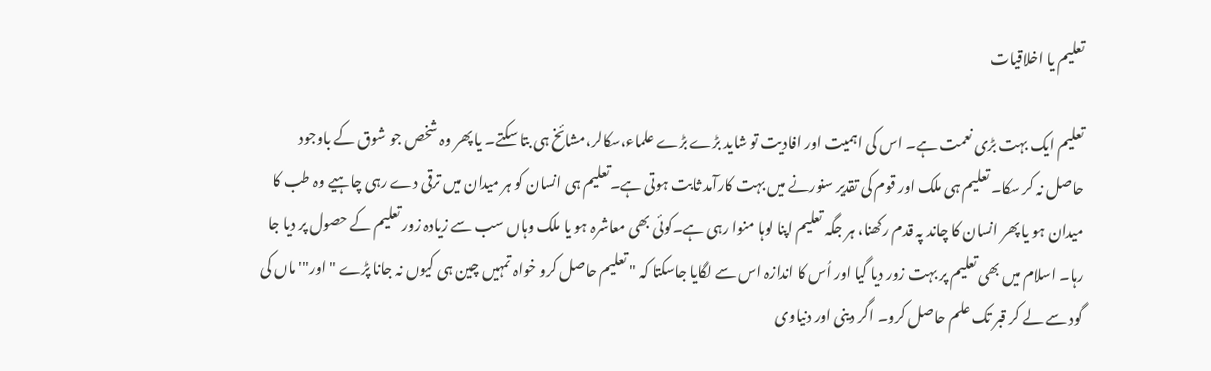تعلیم یا اخلاقیات

تعلیم ایک بہت بڑی نعمت ہے۔ اس کی اہمیت اور افادیت تو شاید بڑے بڑے علماء،سکالر،مشائخ ہی بتا سکتے۔ یا پھر وہ شخص جو شوق کے باوجود حاصل نہ کر سکا۔ تعلیم ہی ملک اور قوم کی تقدیر سنورنے میں بہت کارآمد ثابت ہوتی ہے۔تعلیم ہی انسان کو ہر میدان میں ترقی دے رہی چاہیے وہ طب کا میدان ہو یا پھر انسان کا چاند پہ قدم رکھنا، ہر جگہ تعلیم اپنا لوہا منوا رہی ہے۔کوئی بھی معاشرہ ہو یا ملک وہاں سب سے زیادہ زور تعلیم کے حصول پر دیا جا رہا۔ اسلام میں بھی تعلیم پر بہت زور دیا گیا اور اُس کا اندازہ اس سے لگایا جاسکتا کہ " تعلیم حاصل کرو خواہ تمہیں چین ہی کیوں نہ جانا پڑے " اور"' ماں کی گود سے لے کر قبر تک علم حاصل کرو۔ اگر دینی اور دنیاوی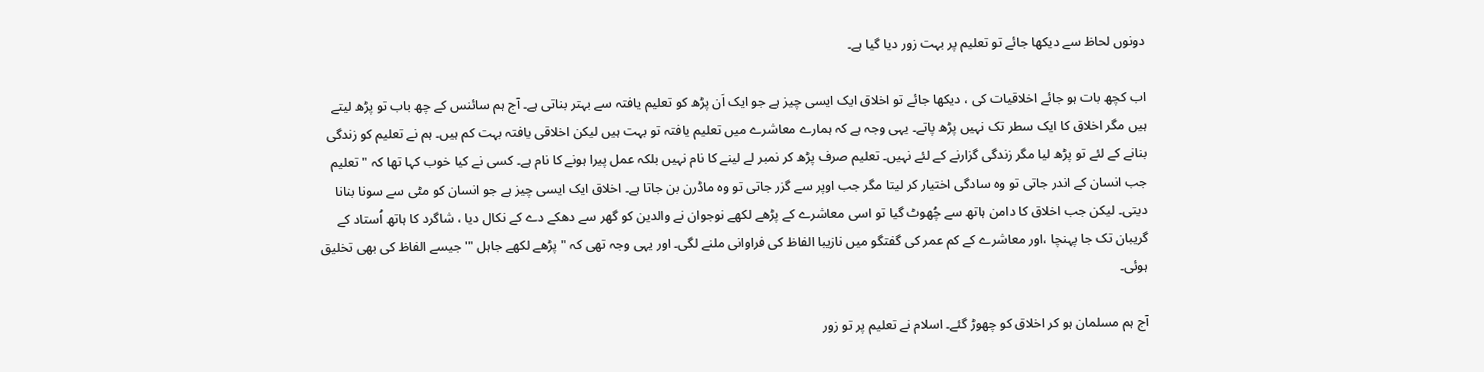دونوں لحاظ سے دیکھا جائے تو تعلیم پر بہت زور دیا گیا ہے۔

اب کچھ بات ہو جائے اخلاقیات کی ، دیکھا جائے تو اخلاق ایک ایسی چیز ہے جو ایک اَن پڑھ کو تعلیم یافتہ سے بہتر بناتی ہے۔ آج ہم سائنس کے چھ باب تو پڑھ لیتے ہیں مگر اخلاق کا ایک سطر تک نہیں پڑھ پاتے۔ یہی وجہ ہے کہ ہمارے معاشرے میں تعلیم یافتہ تو بہت ہیں لیکن اخلاقی یافتہ بہت کم ہیں۔ ہم نے تعلیم کو زندگی بنانے کے لئے تو پڑھ لیا مگر زندگی گزارنے کے لئے نہیں۔ تعلیم صرف پڑھ کر نمبر لے لینے کا نام نہیں بلکہ عمل پیرا ہونے کا نام ہے۔ کسی نے کیا خوب کہا تھا کہ " تعلیم جب انسان کے اندر جاتی تو وہ سادگی اختیار کر لیتا مگر جب اوپر سے گزر جاتی تو وہ ماڈرن بن جاتا ہے۔ اخلاق ایک ایسی چیز ہے جو انسان کو مٹی سے سونا بنانا دیتی۔ لیکن جب اخلاق کا دامن ہاتھ سے چُھوٹ گیا تو اسی معاشرے کے پڑھے لکھے نوجوان نے والدین کو گھر سے دھکے دے کے نکال دیا ، شاگرد کا ہاتھ اُستاد کے گریبان تک جا پہنچا ،اور معاشرے کے کم عمر کی گفتگو میں نازیبا الفاظ کی فراوانی ملنے لگی۔ اور یہی وجہ تھی کہ " پڑھے لکھے جاہل "' جیسے الفاظ کی بھی تخلیق ہوئی۔

آج ہم مسلمان ہو کر اخلاق کو چھوڑ گئے۔ اسلام نے تعلیم پر تو زور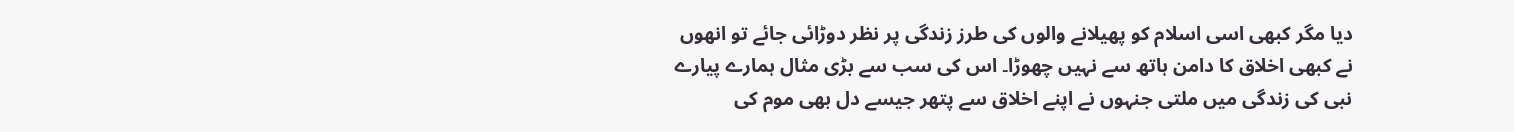دیا مگر کبھی اسی اسلام کو پھیلانے والوں کی طرز زندگی پر نظر دوڑائی جائے تو انھوں نے کبھی اخلاق کا دامن ہاتھ سے نہیں چھوڑا۔ اس کی سب سے بڑی مثال ہمارے پیارے نبی کی زندگی میں ملتی جنہوں نے اپنے اخلاق سے پتھر جیسے دل بھی موم کی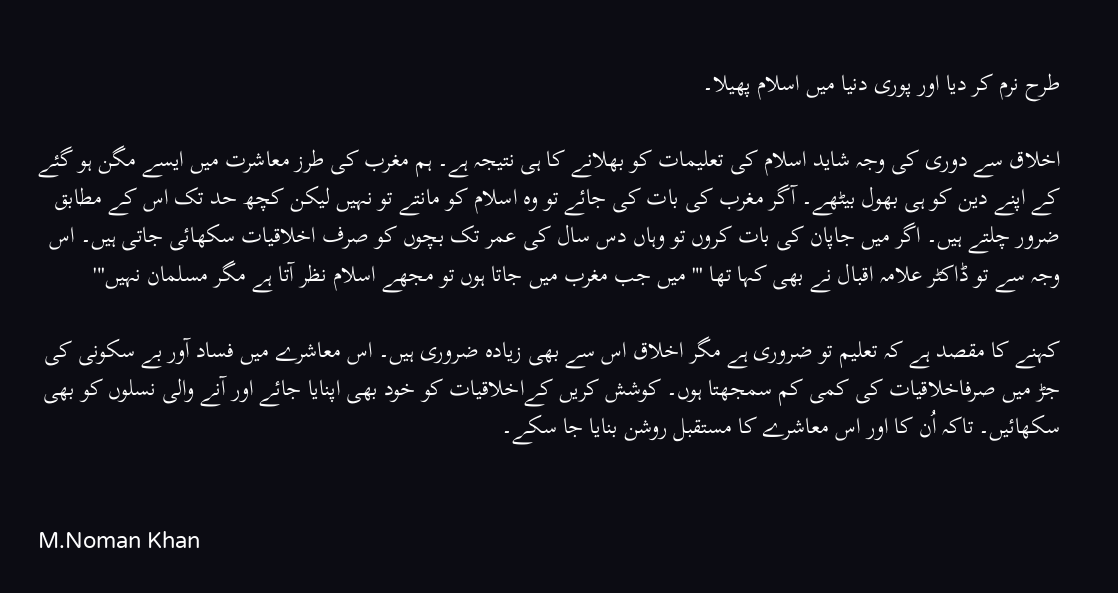طرح نرم کر دیا اور پوری دنیا میں اسلام پھیلا۔

اخلاق سے دوری کی وجہ شاید اسلام کی تعلیمات کو بھلانے کا ہی نتیجہ ہے۔ ہم مغرب کی طرز معاشرت میں ایسے مگن ہو گئے کے اپنے دین کو ہی بھول بیٹھے۔ آگر مغرب کی بات کی جائے تو وہ اسلام کو مانتے تو نہیں لیکن کچھ حد تک اس کے مطابق ضرور چلتے ہیں۔ اگر میں جاپان کی بات کروں تو وہاں دس سال کی عمر تک بچوں کو صرف اخلاقیات سکھائی جاتی ہیں۔ اس وجہ سے تو ڈاکٹر علامہ اقبال نے بھی کہا تھا "' میں جب مغرب میں جاتا ہوں تو مجھے اسلام نظر آتا ہے مگر مسلمان نہیں"'

کہنے کا مقصد ہے کہ تعلیم تو ضروری ہے مگر اخلاق اس سے بھی زیادہ ضروری ہیں۔ اس معاشرے میں فساد آور بے سکونی کی جڑ میں صرفاخلاقیات کی کمی کم سمجھتا ہوں۔ کوشش کریں کےاخلاقیات کو خود بھی اپنایا جائے اور آنے والی نسلوں کو بھی سکھائیں۔ تاکہ اُن کا اور اس معاشرے کا مستقبل روشن بنایا جا سکے۔


M.Noman Khan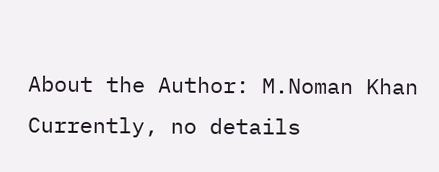About the Author: M.Noman Khan Currently, no details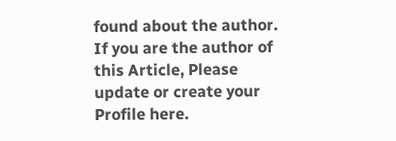found about the author. If you are the author of this Article, Please update or create your Profile here.